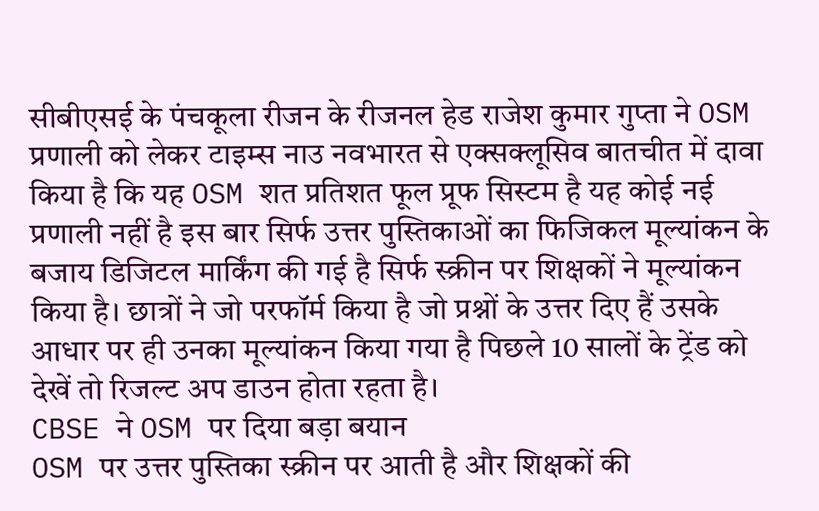सीबीएसई के पंचकूला रीजन के रीजनल हेड राजेश कुमार गुप्ता ने OSM प्रणाली को लेकर टाइम्स नाउ नवभारत से एक्सक्लूसिव बातचीत में दावा किया है कि यह OSM शत प्रतिशत फूल प्रूफ सिस्टम है यह कोई नई प्रणाली नहीं है इस बार सिर्फ उत्तर पुस्तिकाओं का फिजिकल मूल्यांकन के बजाय डिजिटल मार्किंग की गई है सिर्फ स्क्रीन पर शिक्षकों ने मूल्यांकन किया है। छात्रों ने जो परफॉर्म किया है जो प्रश्नों के उत्तर दिए हैं उसके आधार पर ही उनका मूल्यांकन किया गया है पिछले 10 सालों के ट्रेंड को देखें तो रिजल्ट अप डाउन होता रहता है।
CBSE ने OSM पर दिया बड़ा बयान
OSM पर उत्तर पुस्तिका स्क्रीन पर आती है और शिक्षकों की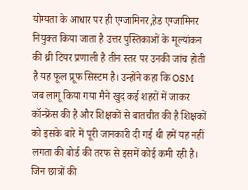योग्यता के आधार पर ही एग्जामिनर,हेड एग्जामिनर नियुक्त किया जाता है उत्तर पुस्तिकाओं के मूल्यांकन की थ्री टियर प्रणाली है तीन स्तर पर उनकी जांच होती है यह फूल प्रूफ सिस्टम है। उन्होंने कहा कि OSM जब लागू किया गया मैने खुद कई शहरों में जाकर कॉन्फ्रेंस की है और शिक्षकों से बातचीत की है शिक्षकों को इसके बारे में पूरी जानकारी दी गई थी हमें यह नहीं लगता की बोर्ड की तरफ से इसमें कोई कमी रही है।
जिन छात्रों की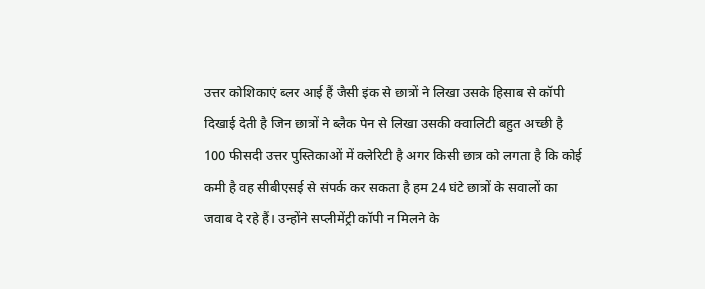उत्तर कोशिकाएं ब्लर आई हैं जैसी इंक से छात्रों ने लिखा उसके हिसाब से कॉपी दिखाई देती है जिन छात्रों ने ब्लैक पेन से लिखा उसकी क्वालिटी बहुत अच्छी है 100 फीसदी उत्तर पुस्तिकाओं में क्लेरिटी है अगर किसी छात्र को लगता है कि कोई कमी है वह सीबीएसई से संपर्क कर सकता है हम 24 घंटे छात्रों के सवालों का जवाब दे रहे हैं। उन्होंने सप्लीमेंट्री कॉपी न मिलने के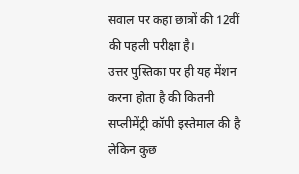सवाल पर कहा छात्रों की 12वीं की पहली परीक्षा है।
उत्तर पुस्तिका पर ही यह मेंशन करना होता है की कितनी सप्लीमेंट्री कॉपी इस्तेमाल की है लेकिन कुछ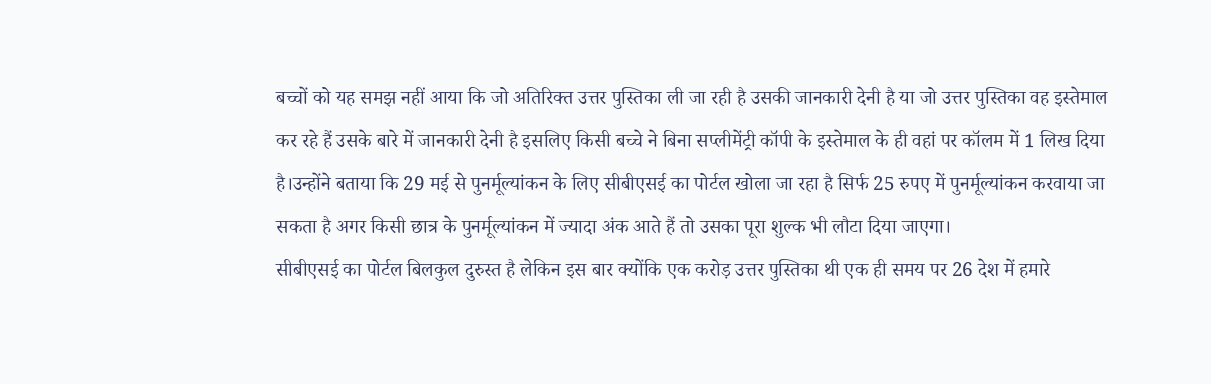बच्चों को यह समझ नहीं आया कि जो अतिरिक्त उत्तर पुस्तिका ली जा रही है उसकी जानकारी देनी है या जो उत्तर पुस्तिका वह इस्तेमाल कर रहे हैं उसके बारे में जानकारी देनी है इसलिए किसी बच्चे ने बिना सप्लीमेंट्री कॉपी के इस्तेमाल के ही वहां पर कॉलम में 1 लिख दिया है।उन्होंने बताया कि 29 मई से पुनर्मूल्यांकन के लिए सीबीएसई का पोर्टल खोला जा रहा है सिर्फ 25 रुपए में पुनर्मूल्यांकन करवाया जा सकता है अगर किसी छात्र के पुनर्मूल्यांकन में ज्यादा अंक आते हैं तो उसका पूरा शुल्क भी लौटा दिया जाएगा।
सीबीएसई का पोर्टल बिलकुल दुरुस्त है लेकिन इस बार क्योंकि एक करोड़ उत्तर पुस्तिका थी एक ही समय पर 26 देश में हमारे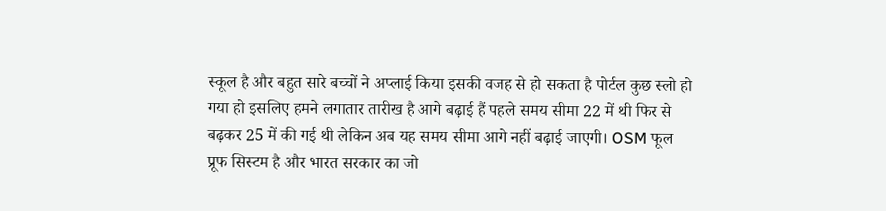स्कूल है और बहुत सारे बच्चों ने अप्लाई किया इसकी वजह से हो सकता है पोर्टल कुछ स्लो हो गया हो इसलिए हमने लगातार तारीख है आगे बढ़ाई हैं पहले समय सीमा 22 में थी फिर से बढ़कर 25 में की गई थी लेकिन अब यह समय सीमा आगे नहीं बढ़ाई जाएगी। OSM फूल प्रूफ सिस्टम है और भारत सरकार का जो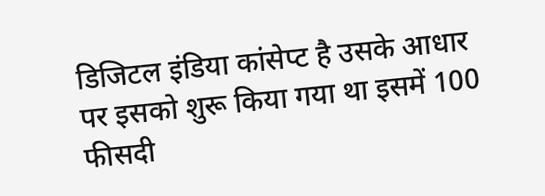डिजिटल इंडिया कांसेप्ट है उसके आधार पर इसको शुरू किया गया था इसमें 100 फीसदी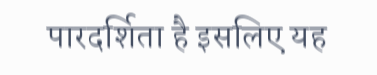पारदर्शिता है इसलिए यह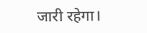जारी रहेगा।